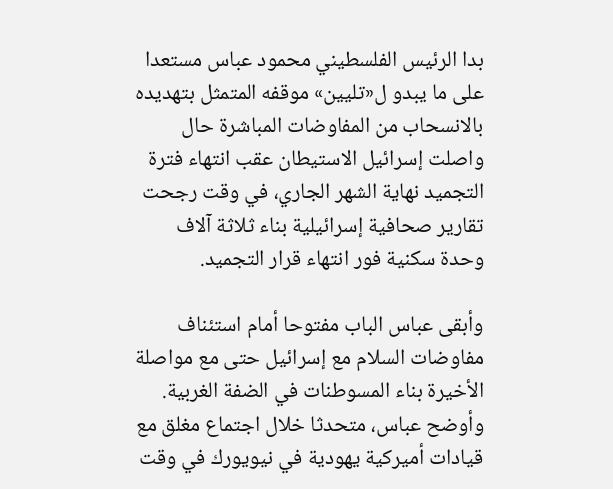بدا الرئيس الفلسطيني محمود عباس مستعدا على ما يبدو ل«تليين» موقفه المتمثل بتهديده بالانسحاب من المفاوضات المباشرة حال واصلت إسرائيل الاستيطان عقب انتهاء فترة التجميد نهاية الشهر الجاري، في وقت رجحت تقارير صحافية إسرائيلية بناء ثلاثة آلاف وحدة سكنية فور انتهاء قرار التجميد.

وأبقى عباس الباب مفتوحا أمام استئناف مفاوضات السلام مع إسرائيل حتى مع مواصلة الأخيرة بناء المسوطنات في الضفة الغربية. وأوضح عباس، متحدثا خلال اجتماع مغلق مع قيادات أميركية يهودية في نيويورك في وقت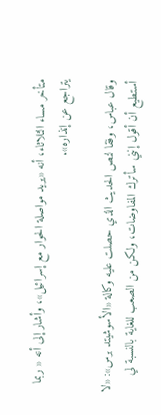متأخر مساء الثلاثاء، أنه «يريد مواصلة الحوار مع إسرائيل»، وأشار إلى أنه « ربما يتراجع عن إنذاره».

وقال عباس، وفقا لنص الحديث الذي حصلت عليه وكالة «الأسوشيتد برس»: «لا أستطيع أن أقول إنني سأترك المفاوضات، ولكن من الصعب للغاية بالنسبة لي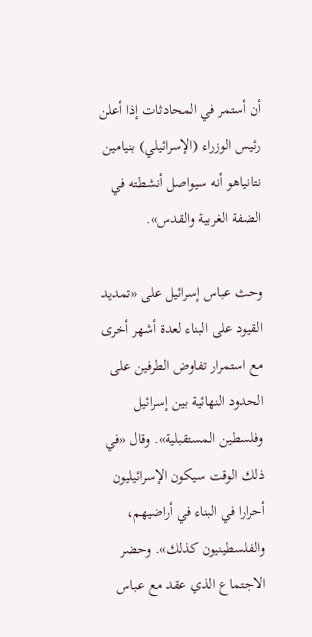أن أستمر في المحادثات إذا أعلن رئيس الوزراء (الإسرائيلي) بنيامين نتانياهو أنه سيواصل أنشطته في الضفة الغربية والقدس».

وحث عباس إسرائيل على «تمديد القيود على البناء لعدة أشهر أخرى مع استمرار تفاوض الطرفين على الحدود النهائية بين إسرائيل وفلسطين المستقبلية». وقال «في ذلك الوقت سيكون الإسرائيليون أحرارا في البناء في أراضيهم، والفلسطينيون كذلك». وحضر الاجتماع الذي عقد مع عباس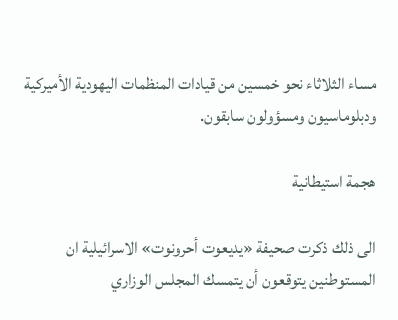مساء الثلاثاء نحو خمسين من قيادات المنظمات اليهودية الأميركية ودبلوماسيون ومسؤولون سابقون.

هجمة استيطانية

الى ذلك ذكرت صحيفة «يديعوت أحرونوت» الاسرائيلية ان المستوطنين يتوقعون أن يتمسك المجلس الوزاري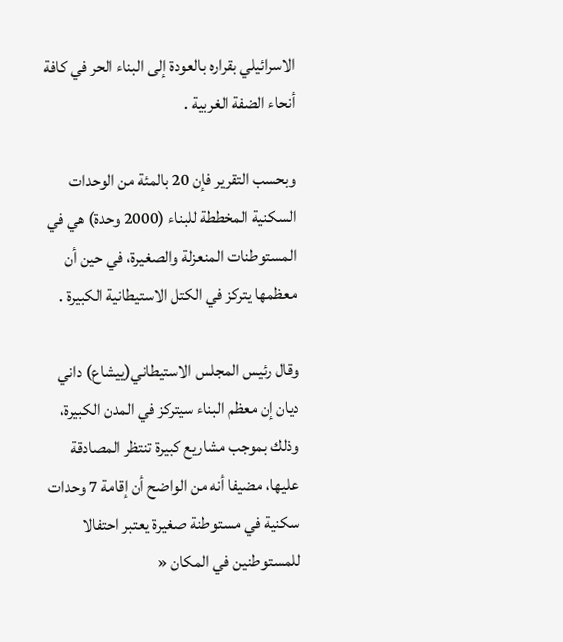الاسرائيلي بقراره بالعودة إلى البناء الحر في كافة أنحاء الضفة الغربية .

وبحسب التقرير فإن 20 بالمئة من الوحدات السكنية المخططة للبناء (2000 وحدة) هي في المستوطنات المنعزلة والصغيرة، في حين أن معظمها يتركز في الكتل الاستيطانية الكبيرة .

وقال رئيس المجلس الاستيطاني(ييشاع) داني ديان إن معظم البناء سيتركز في المدن الكبيرة، وذلك بموجب مشاريع كبيرة تنتظر المصادقة عليها، مضيفا أنه من الواضح أن إقامة 7 وحدات سكنية في مستوطنة صغيرة يعتبر احتفالا للمستوطنين في المكان «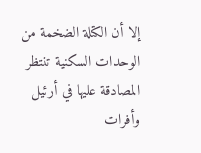إلا أن الكتلة الضخمة من الوحدات السكنية تنتظر المصادقة عليها في أرئيل وأفرات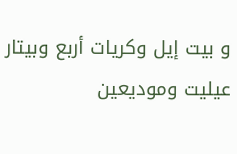و بيت إيل وكريات أربع وبيتار عيليت وموديعين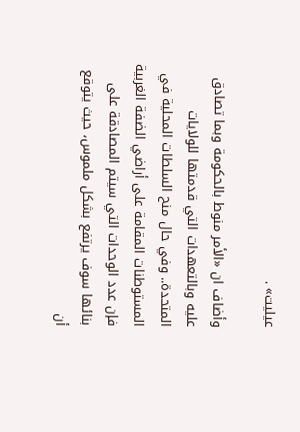عيليت» .

وأضاف ان «الأمر منوط بالحكومة وبما تصادق عليه وبالتعهدات التي قدمتها للولايات المتحدة.. وفي حال منح السلطات المحلية في المستوطنات المقامة على أراضي الضفة الغربية فإن عدد الوحدات التي سيتم المصادقة على بنائها سوف يرتفع بشكل ملموس، حيث يتوقع أن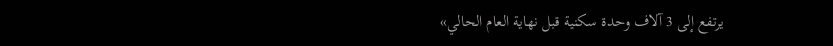يرتفع إلى 3 آلاف وحدة سكنية قبل نهاية العام الحالي»